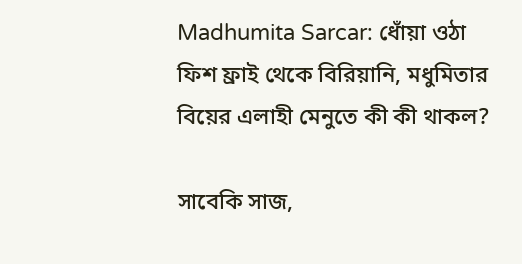Madhumita Sarcar: ধোঁয়া ওঠা ফিশ ফ্রাই থেকে বিরিয়ানি, মধুমিতার বিয়ের এলাহী মেনুতে কী কী থাকল?

সাবেকি সাজ,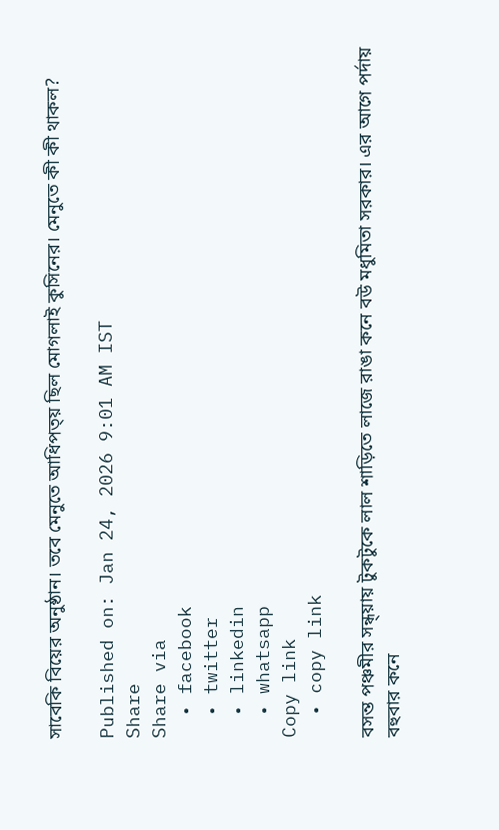সাবেকি বিয়ের অনুষ্ঠান। তবে মেনুতে আধিপত্য় ছিল মোগলাই কুসিনের। মেনুতে কী কী থাকল?

Published on: Jan 24, 2026 9:01 AM IST
Share
Share via
  • facebook
  • twitter
  • linkedin
  • whatsapp
Copy link
  • copy link

বসন্ত পঞ্চমীর সন্ধ্য়ায় টুকটুকে লাল শাড়িতে লাজে রাঙা কনে বউ মধুমিতা সরকার। এর আগে পর্দায় বহুবার কনে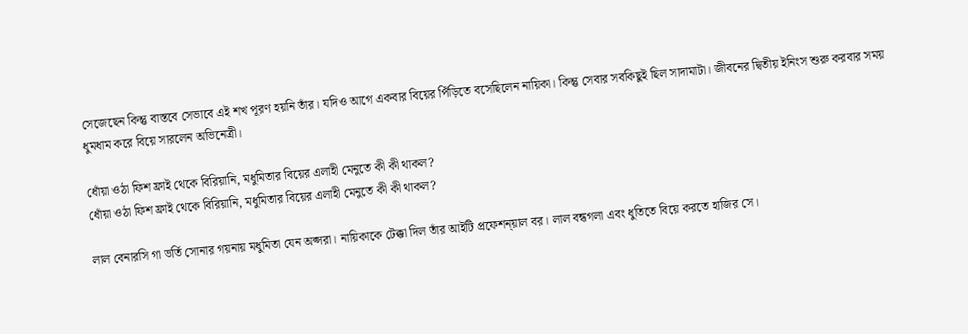সেজেছেন কিন্তু বাস্তবে সেভাবে এই শখ পূরণ হয়নি তাঁর। যদিও আগে একবার বিয়ের পিঁড়িতে বসেছিলেন নায়িকা। কিন্তু সেবার সবকিছুই ছিল সাদামাটা। জীবনের দ্বিতীয় ইনিংস শুরু করবার সময় ধুমধাম করে বিয়ে সারলেন অভিনেত্রী।

ধোঁয়া ওঠা ফিশ ফ্রাই থেকে বিরিয়ানি, মধুমিতার বিয়ের এলাহী মেনুতে কী কী থাকল?
ধোঁয়া ওঠা ফিশ ফ্রাই থেকে বিরিয়ানি, মধুমিতার বিয়ের এলাহী মেনুতে কী কী থাকল?

লাল বেনারসি গা ভর্তি সোনার গয়নায় মধুমিতা যেন অপ্সরা। নায়িকাকে টেক্কা দিল তাঁর আইটি প্রফেশন্য়াল বর। লাল বন্ধগলা এবং ধুতিতে বিয়ে করতে হাজির সে।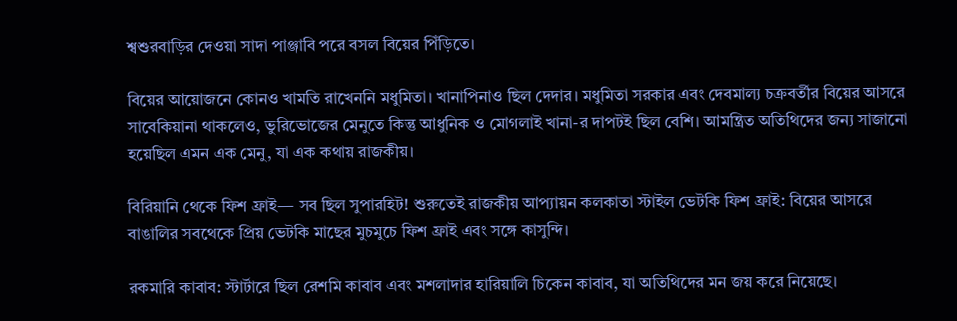শ্বশুরবাড়ির দেওয়া সাদা পাঞ্জাবি পরে বসল বিয়ের পিঁড়িতে।

বিয়ের আয়োজনে কোনও খামতি রাখেননি মধুমিতা। খানাপিনাও ছিল দেদার। মধুমিতা সরকার এবং দেবমাল্য চক্রবর্তীর বিয়ের আসরে সাবেকিয়ানা থাকলেও, ভুরিভোজের মেনুতে কিন্তু আধুনিক ও মোগলাই খানা-র দাপটই ছিল বেশি। আমন্ত্রিত অতিথিদের জন্য সাজানো হয়েছিল এমন এক মেনু, যা এক কথায় রাজকীয়।

বিরিয়ানি থেকে ফিশ ফ্রাই— সব ছিল সুপারহিট! শুরুতেই রাজকীয় আপ্যায়ন কলকাতা স্টাইল ভেটকি ফিশ ফ্রাই: বিয়ের আসরে বাঙালির সবথেকে প্রিয় ভেটকি মাছের মুচমুচে ফিশ ফ্রাই এবং সঙ্গে কাসুন্দি।

রকমারি কাবাব: স্টার্টারে ছিল রেশমি কাবাব এবং মশলাদার হারিয়ালি চিকেন কাবাব, যা অতিথিদের মন জয় করে নিয়েছে।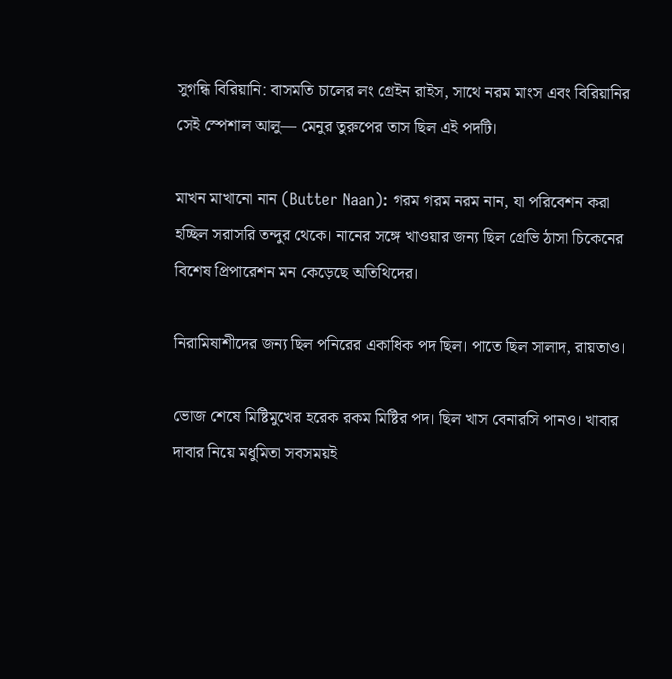সুগন্ধি বিরিয়ানি: বাসমতি চালের লং গ্রেইন রাইস, সাথে নরম মাংস এবং বিরিয়ানির সেই স্পেশাল আলু— মেনুর তুরুপের তাস ছিল এই পদটি।

মাখন মাখানো নান (Butter Naan): গরম গরম নরম নান, যা পরিবেশন করা হচ্ছিল সরাসরি তন্দুর থেকে। নানের সঙ্গে খাওয়ার জন্য ছিল গ্রেভি ঠাসা চিকেনের বিশেষ প্রিপারেশন মন কেড়েছে অতিথিদের।

নিরামিষাশীদের জন্য ছিল পনিরের একাধিক পদ ছিল। পাতে ছিল সালাদ, রায়তাও।

ভোজ শেষে মিষ্টিমুখের হরেক রকম মিষ্টির পদ। ছিল খাস বেনারসি পানও। খাবার দাবার নিয়ে মধুমিতা সবসময়ই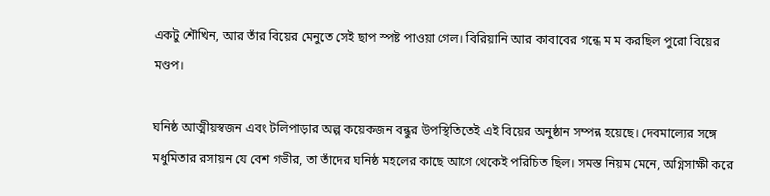একটু শৌখিন, আর তাঁর বিয়ের মেনুতে সেই ছাপ স্পষ্ট পাওয়া গেল। বিরিয়ানি আর কাবাবের গন্ধে ম ম করছিল পুরো বিয়ের মণ্ডপ।

ঘনিষ্ঠ আত্মীয়স্বজন এবং টলিপাড়ার অল্প কয়েকজন বন্ধুর উপস্থিতিতেই এই বিয়ের অনুষ্ঠান সম্পন্ন হয়েছে। দেবমাল্যের সঙ্গে মধুমিতার রসায়ন যে বেশ গভীর, তা তাঁদের ঘনিষ্ঠ মহলের কাছে আগে থেকেই পরিচিত ছিল। সমস্ত নিয়ম মেনে, অগ্নিসাক্ষী করে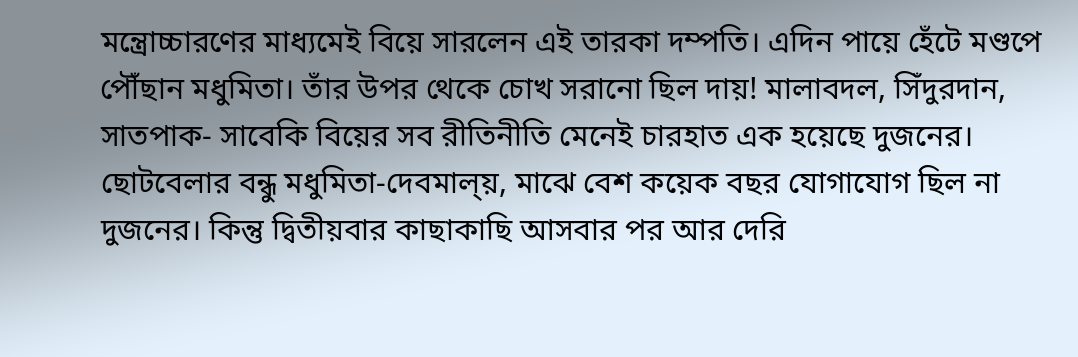মন্ত্রোচ্চারণের মাধ্যমেই বিয়ে সারলেন এই তারকা দম্পতি। এদিন পায়ে হেঁটে মণ্ডপে পৌঁছান মধুমিতা। তাঁর উপর থেকে চোখ সরানো ছিল দায়! মালাবদল, সিঁদুরদান, সাতপাক- সাবেকি বিয়ের সব রীতিনীতি মেনেই চারহাত এক হয়েছে দুজনের। ছোটবেলার বন্ধু মধুমিতা-দেবমাল্য়, মাঝে বেশ কয়েক বছর যোগাযোগ ছিল না দুজনের। কিন্তু দ্বিতীয়বার কাছাকাছি আসবার পর আর দেরি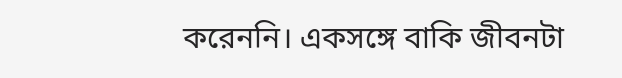করেননি। একসঙ্গে বাকি জীবনটা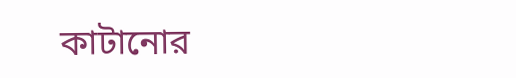কাটানোর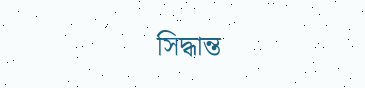সিদ্ধান্ত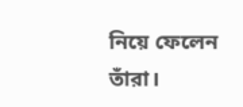নিয়ে ফেলেন তাঁরা।